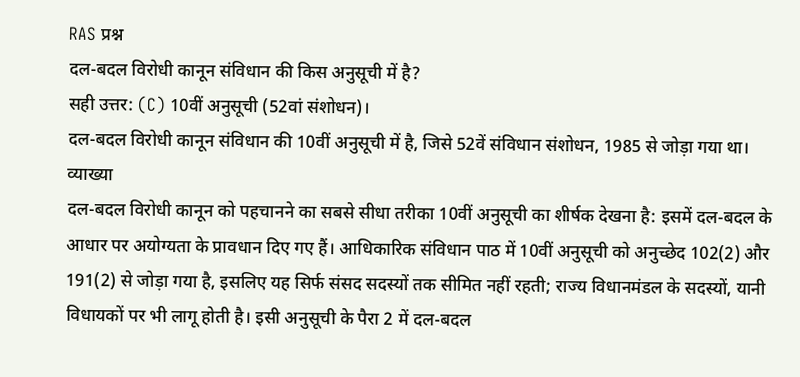RAS प्रश्न
दल-बदल विरोधी कानून संविधान की किस अनुसूची में है?
सही उत्तर: (C) 10वीं अनुसूची (52वां संशोधन)।
दल-बदल विरोधी कानून संविधान की 10वीं अनुसूची में है, जिसे 52वें संविधान संशोधन, 1985 से जोड़ा गया था।
व्याख्या
दल-बदल विरोधी कानून को पहचानने का सबसे सीधा तरीका 10वीं अनुसूची का शीर्षक देखना है: इसमें दल-बदल के आधार पर अयोग्यता के प्रावधान दिए गए हैं। आधिकारिक संविधान पाठ में 10वीं अनुसूची को अनुच्छेद 102(2) और 191(2) से जोड़ा गया है, इसलिए यह सिर्फ संसद सदस्यों तक सीमित नहीं रहती; राज्य विधानमंडल के सदस्यों, यानी विधायकों पर भी लागू होती है। इसी अनुसूची के पैरा 2 में दल-बदल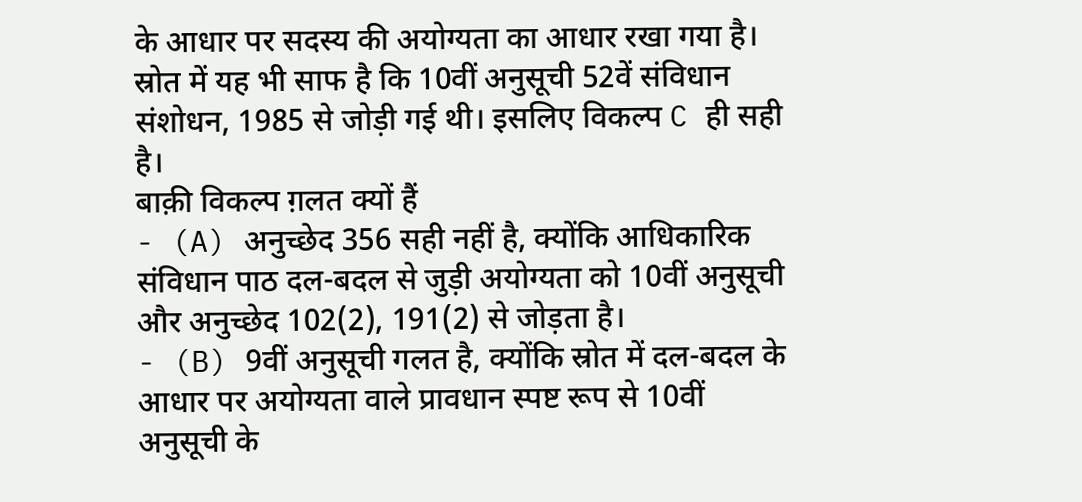के आधार पर सदस्य की अयोग्यता का आधार रखा गया है। स्रोत में यह भी साफ है कि 10वीं अनुसूची 52वें संविधान संशोधन, 1985 से जोड़ी गई थी। इसलिए विकल्प C ही सही है।
बाक़ी विकल्प ग़लत क्यों हैं
- (A) अनुच्छेद 356 सही नहीं है, क्योंकि आधिकारिक संविधान पाठ दल-बदल से जुड़ी अयोग्यता को 10वीं अनुसूची और अनुच्छेद 102(2), 191(2) से जोड़ता है।
- (B) 9वीं अनुसूची गलत है, क्योंकि स्रोत में दल-बदल के आधार पर अयोग्यता वाले प्रावधान स्पष्ट रूप से 10वीं अनुसूची के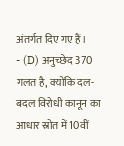अंतर्गत दिए गए हैं।
- (D) अनुच्छेद 370 गलत है, क्योंकि दल-बदल विरोधी कानून का आधार स्रोत में 10वीं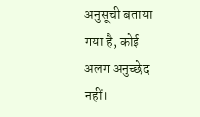अनुसूची बताया गया है, कोई अलग अनुच्छेद नहीं।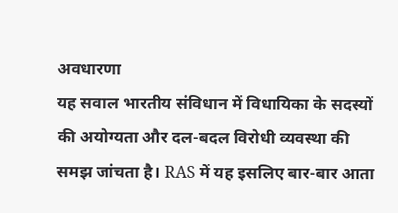अवधारणा
यह सवाल भारतीय संविधान में विधायिका के सदस्यों की अयोग्यता और दल-बदल विरोधी व्यवस्था की समझ जांचता है। RAS में यह इसलिए बार-बार आता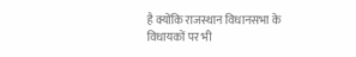है क्योंकि राजस्थान विधानसभा के विधायकों पर भी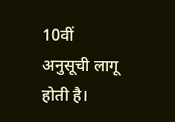10वीं अनुसूची लागू होती है।